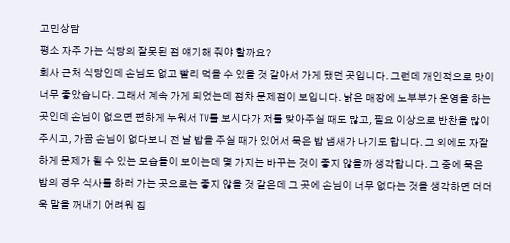고민상담
평소 자주 가는 식당의 잘못된 점 얘기해 줘야 할까요?
회사 근처 식당인데 손님도 없고 빨리 먹을 수 있을 것 같아서 가게 됐던 곳입니다. 그런데 개인적으로 맛이 너무 좋았습니다. 그래서 계속 가게 되었는데 점차 문제점이 보입니다. 낡은 매장에 노부부가 운영을 하는 곳인데 손님이 없으면 편하게 누워서 TV를 보시다가 저를 맞아주실 때도 많고, 필요 이상으로 반찬을 많이 주시고, 가끔 손님이 없다보니 전 날 밥을 주실 때가 있어서 묵은 밥 냄새가 나기도 합니다. 그 외에도 자잘하게 문제가 될 수 있는 모습들이 보이는데 몇 가지는 바꾸는 것이 좋지 않을까 생각합니다. 그 중에 묵은 밥의 경우 식사를 하러 가는 곳으로는 좋지 않을 것 같은데 그 곳에 손님이 너무 없다는 것을 생각하면 더더욱 말을 꺼내기 어려워 집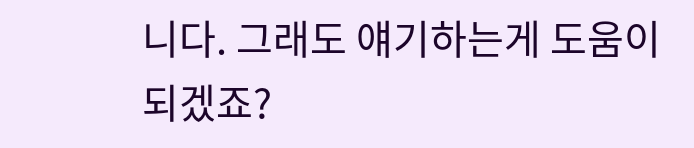니다. 그래도 얘기하는게 도움이 되겠죠?